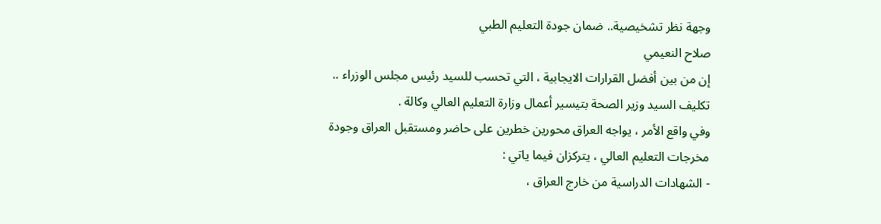وجهة نظر تشخيصية.. ضمان جودة التعليم الطبي
صلاح النعيمي
إن من بين أفضل القرارات الايجابية ، التي تحسب للسيد رئيس مجلس الوزراء .. تكليف السيد وزير الصحة بتيسير أعمال وزارة التعليم العالي وكالة .
وفي واقع الأمر ، يواجه العراق محورين خطرين على حاضر ومستقبل العراق وجودة مخرجات التعليم العالي ، يتركزان فيما ياتي :
- الشهادات الدراسية من خارج العراق ،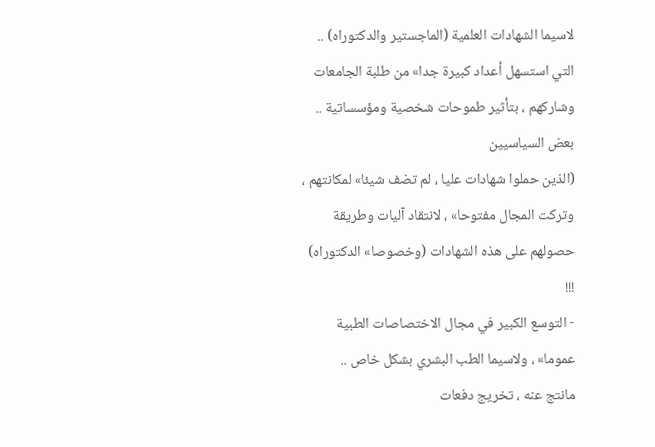لاسيما الشهادات العلمية (الماجستير والدكتوراه) .. التي استسهل أعداد كبيرة جدا» من طلبة الجامعات وشاركهم ، بتأثير طموحات شخصية ومؤسساتية .. بعض السياسيين
(الذين حملوا شهادات عليا ، لم تضف شيئا» لمكانتهم ، وتركت المجال مفتوحا» ، لانتقاد آليات وطريقة حصولهم على هذه الشهادات (وخصوصا» الدكتوراه) !!!
- التوسع الكبير في مجال الاختصاصات الطبية عموما» ، ولاسيما الطب البشري بشكل خاص ..
مانتج عنه ، تخريج دفعات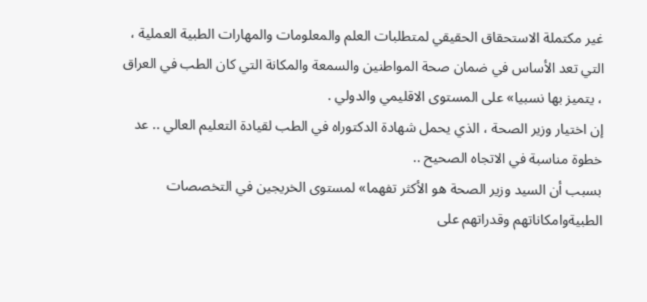غير مكتملة الاستحقاق الحقيقي لمتطلبات العلم والمعلومات والمهارات الطبية العملية ، التي تعد الأساس في ضمان صحة المواطنين والسمعة والمكانة التي كان الطب في العراق ، يتميز بها نسبيا» على المستوى الاقليمي والدولي .
إن اختيار وزير الصحة ، الذي يحمل شهادة الدكتوراه في الطب لقيادة التعليم العالي .. عد خطوة مناسبة في الاتجاه الصحيح ..
بسبب أن السيد وزير الصحة هو الأكثر تفهما» لمستوى الخريجين في التخصصات الطبيةوامكاناتهم وقدراتهم على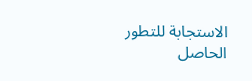الاستجابة للتطور الحاصل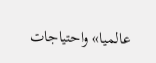عالميا» واحتياجات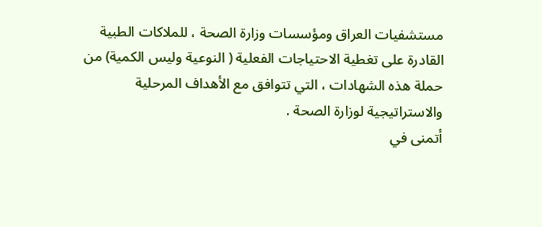مستشفيات العراق ومؤسسات وزارة الصحة ، للملاكات الطبية القادرة على تغطية الاحتياجات الفعلية ( النوعية وليس الكمية) من حملة هذه الشهادات ، التي تتوافق مع الأهداف المرحلية والاستراتيجية لوزارة الصحة .
أتمنى في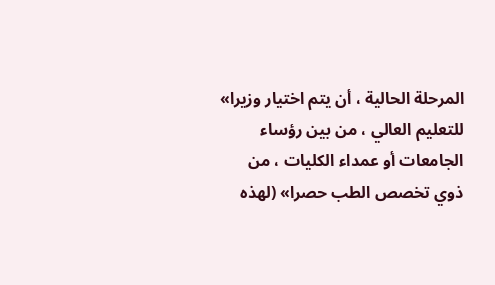المرحلة الحالية ، أن يتم اختيار وزيرا» للتعليم العالي ، من بين رؤساء الجامعات أو عمداء الكليات ، من ذوي تخصص الطب حصرا» (لهذه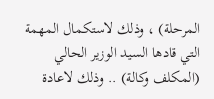المرحلة) ، وذلك لاستكمال المهمة التي قادها السيد الوزير الحالي (المكلف وكالة) .. وذلك لاعادة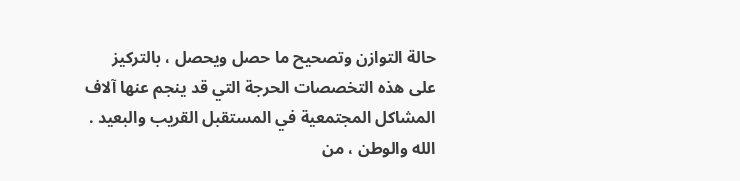حالة التوازن وتصحيح ما حصل ويحصل ، بالتركيز على هذه التخصصات الحرجة التي قد ينجم عنها آلاف المشاكل المجتمعية في المستقبل القريب والبعيد .
الله والوطن ، من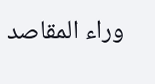وراء المقاصد